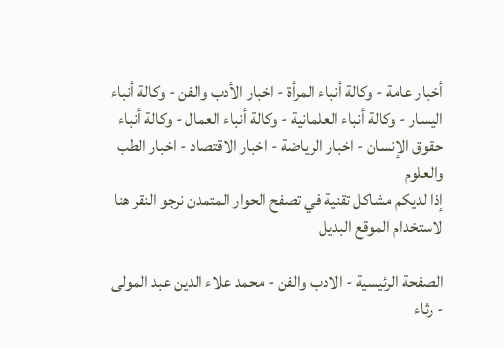أخبار عامة - وكالة أنباء المرأة - اخبار الأدب والفن - وكالة أنباء اليسار - وكالة أنباء العلمانية - وكالة أنباء العمال - وكالة أنباء حقوق الإنسان - اخبار الرياضة - اخبار الاقتصاد - اخبار الطب والعلوم
إذا لديكم مشاكل تقنية في تصفح الحوار المتمدن نرجو النقر هنا لاستخدام الموقع البديل

الصفحة الرئيسية - الادب والفن - محمد علاء الدين عبد المولى - رثاء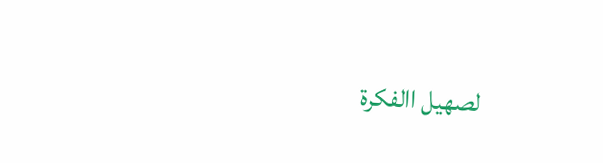لصهيل االفكرة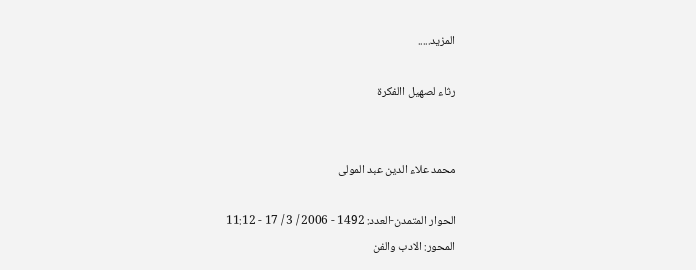المزيد.....

رثاء لصهيل االفكرة


محمد علاء الدين عبد المولى

الحوار المتمدن-العدد: 1492 - 2006 / 3 / 17 - 11:12
المحور: الادب والفن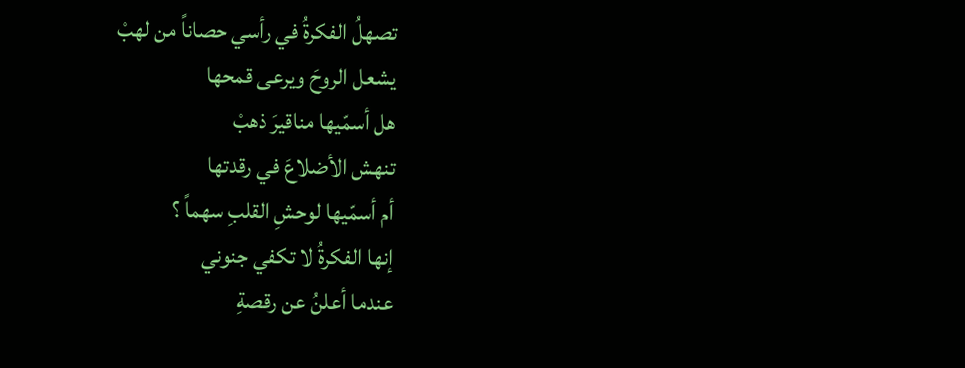تصهلُ الفكرةُ في رأسي حصاناً من لهبْ
يشعل الروحَ ويرعى قمحها
هل أسمّيها مناقيرَ ذهبْ
تنهش الأضلاعَ في رقدتها
أم أسمّيها لوحشِ القلبِ سهماً ؟
إنها الفكرةُ لا تكفي جنوني
عندما أعلنُ عن رقصةِ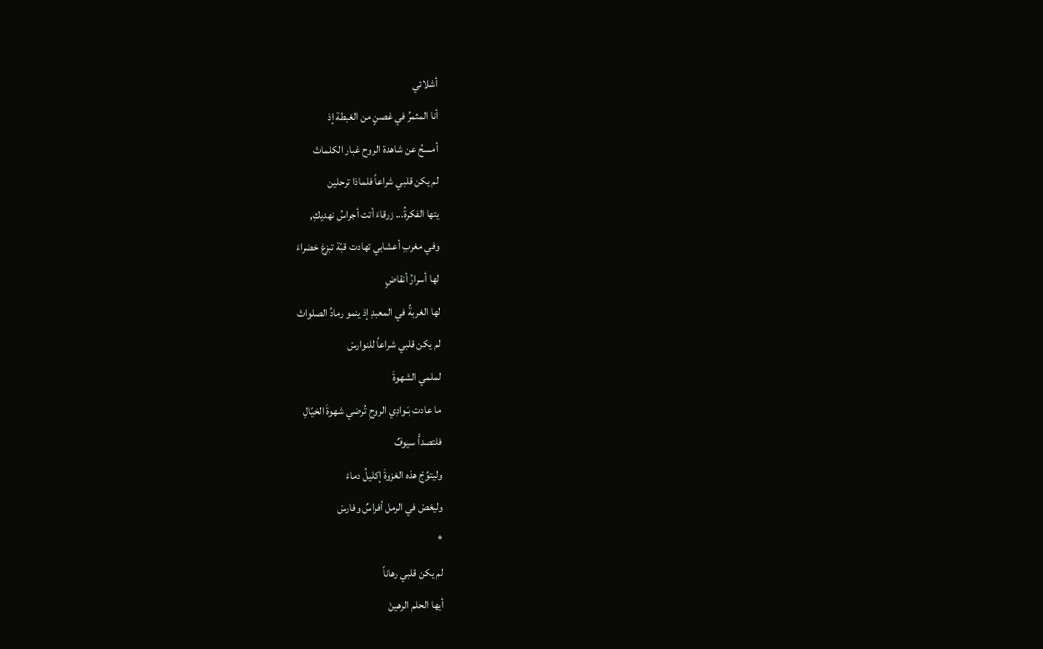أشلائي
أنا المثمرُ في غصنٍ من الغبطة إذ
أمسحُ عن شاهدة الروح غبار الكلماتْ
لم يكن قلبي شراعاً فلماذا ترحلين
يتها الفكرةُ... زرقاءَ أتت أجراسُ نهديكِ,
وفي مغربِ أعشابي تهادت قبّة تبزغ خضراءَ
لها أسرارُ أنقاضٍ
لها الغربةُ في المعبدِ إذ ينمو رمادُ الصلواتْ
لم يكن قلبي شراعاً للنوارسْ
لملمي الشهوةَ
ما عادت بَـوادِي الروحِ تُرضي شهوةَ الخيّالِ
فلتصدأْ سيوفٌ
وليتوِّجْ هذه الغزوةَ إكليلُ دماءْ
وليغصْ في الرمل أفراسٌ وفارسْ
*
لم يكن قلبي رهاناً
أيها الحلم الرهينْ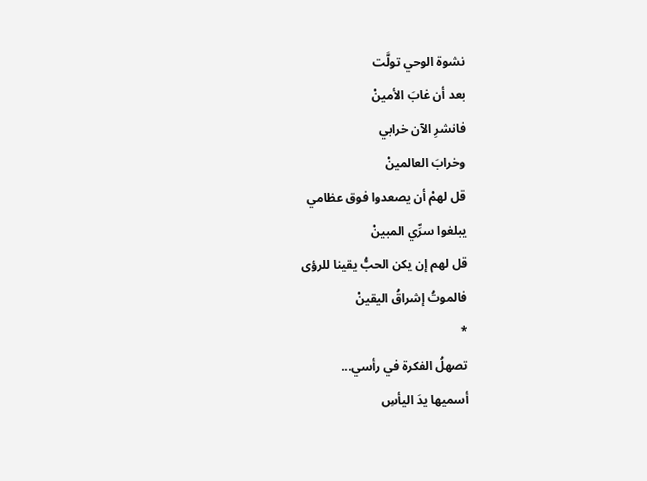نشوة الوحي تولَّت
بعد أن غابَ الأمينْ
فانشرِ الآن خرابي
وخرابَ العالمينْ
قل لهمْ أن يصعدوا فوق عظامي
يبلغوا سرِّي المبينْ
قل لهم إن يكن الحبُّ يقينا للرؤى
فالموتُ إشراقُ اليقينْ
*
تصهلُ الفكرة في رأسي...
أسميها يدَ اليأسِ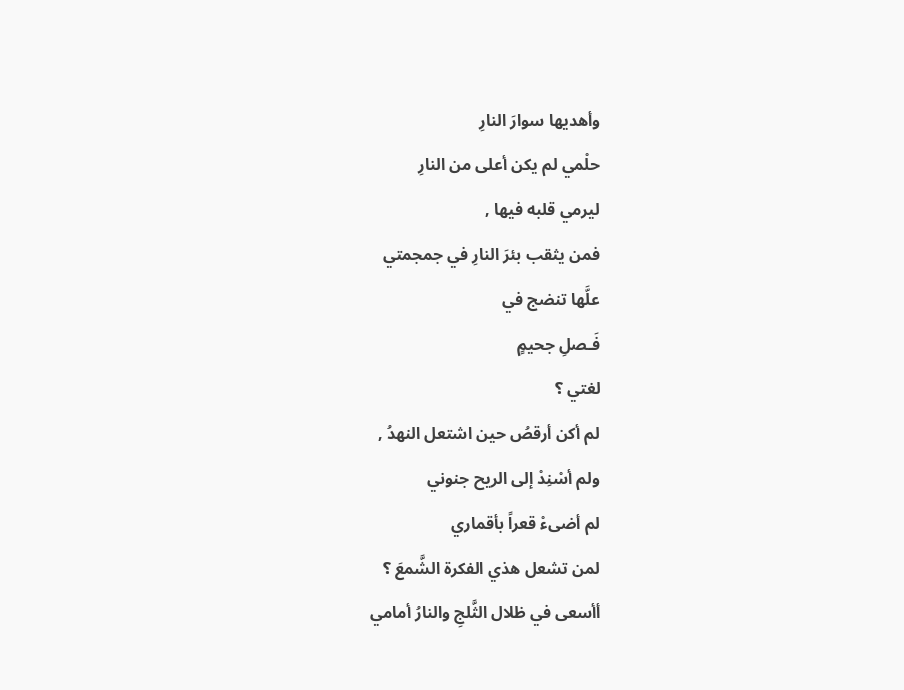وأهديها سوارَ النارِ
حلْمي لم يكن أعلى من النارِ
ليرمي قلبه فيها ,
فمن يثقب بئرَ النارِ في جمجمتي
علَّها تنضج في
فَـصلِ جحيمٍ
لغتي ؟
لم أكن أرقصُ حين اشتعل النهدُ ,
ولم أسْنِدْ إلى الريح جنوني
لم أضىءْ قعراً بأقماري
لمن تشعل هذي الفكرة الشَّمعَ ؟
أأسعى في ظلال الثَّلجِ والنارُ أمامي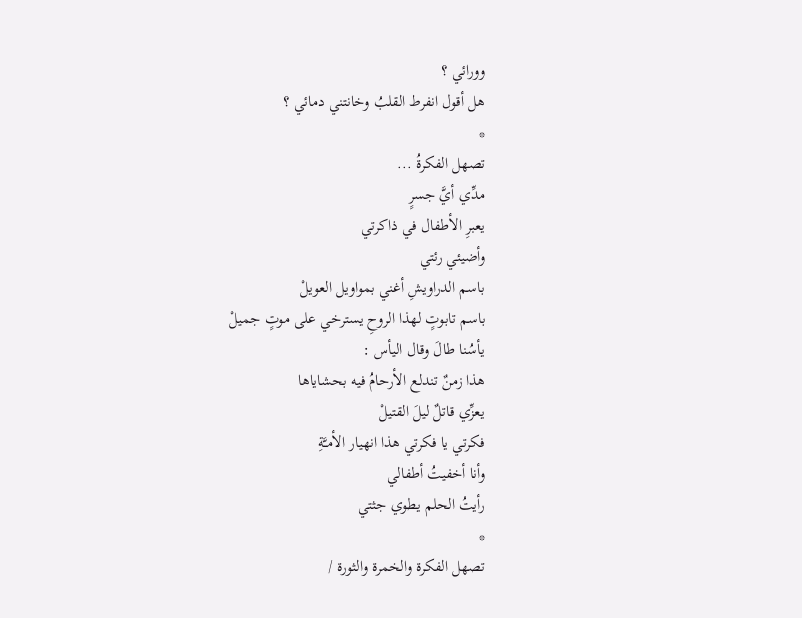وورائي ؟
هل أقول انفرط القلبُ وخانتني دمائي ؟
*
تصهل الفكرةُ ...
مدِّي أيَّ جسرٍ
يعبرِ الأطفال في ذاكرتي
وأضيئي رئتي
باسم الدراويشِ أغني بمواويل العويلْ
باسم تابوتٍ لهذا الروحِ يسترخي على موتٍ جميلْ
يأسُنا طالَ وقال اليأس :
هذا زمنٌ تندلع الأرحامُ فيه بحشاياها
يعزِّي قاتلٌ ليلَ القتيلْ
فكرتي يا فكرتي هذا انهيار الأمـَّةِ
وأنا أخفيتُ أطفالي
رأيتُ الحلم يطوي جثتي
*
تصهل الفكرة والخمرة والثورة /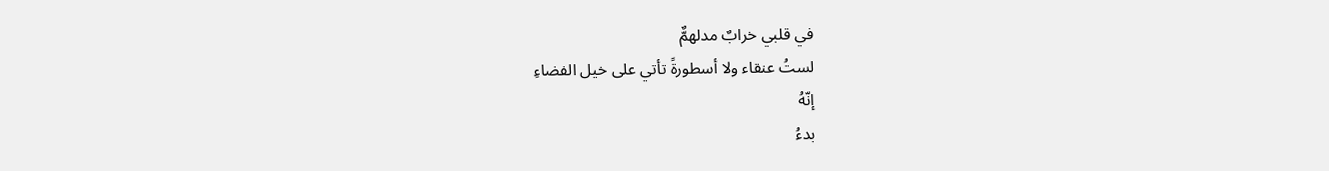في قلبي خرابٌ مدلهمٌّ
لستُ عنقاء ولا أسطورةً تأتي على خيل الفضاءِ
إنّهُ
بدءُ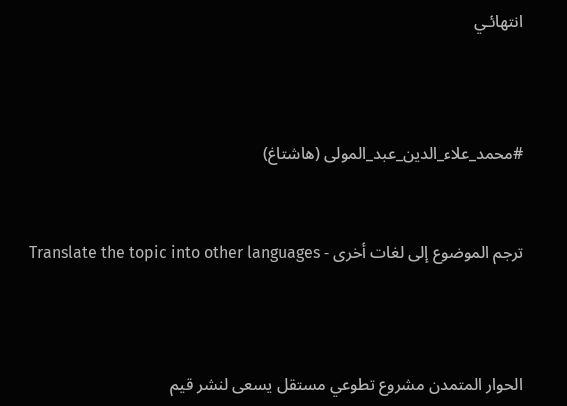انتهائـي



#محمد_علاء_الدين_عبد_المولى (هاشتاغ)


ترجم الموضوع إلى لغات أخرى - Translate the topic into other languages



الحوار المتمدن مشروع تطوعي مستقل يسعى لنشر قيم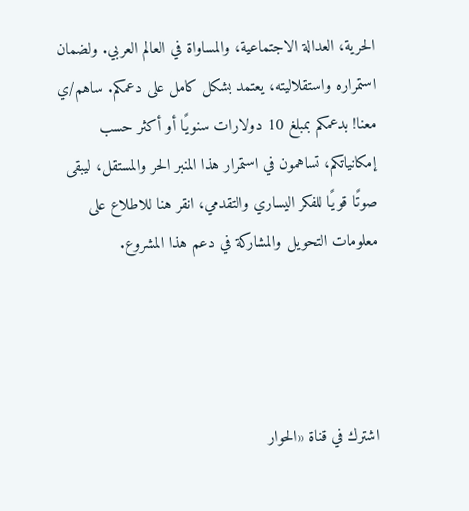الحرية، العدالة الاجتماعية، والمساواة في العالم العربي. ولضمان استمراره واستقلاليته، يعتمد بشكل كامل على دعمكم. ساهم/ي معنا! بدعمكم بمبلغ 10 دولارات سنويًا أو أكثر حسب إمكانياتكم، تساهمون في استمرار هذا المنبر الحر والمستقل، ليبقى صوتًا قويًا للفكر اليساري والتقدمي، انقر هنا للاطلاع على معلومات التحويل والمشاركة في دعم هذا المشروع.




اشترك في قناة «الحوار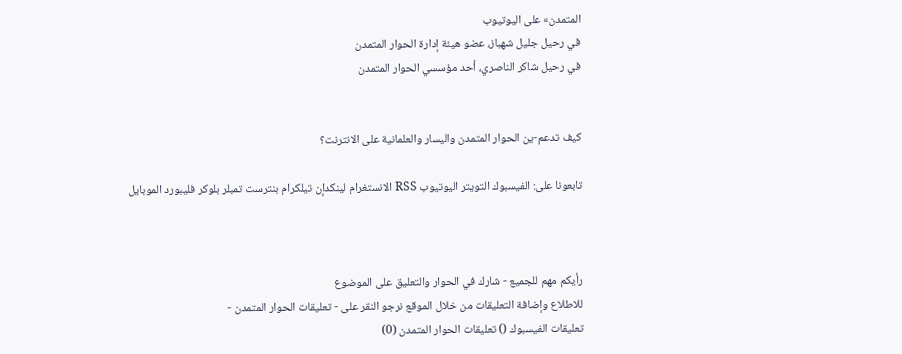المتمدن» على اليوتيوب
في رحيل جليل شهباز، عضو هيئة إدارة الحوار المتمدن
في رحيل شاكر الناصري، أحد مؤسسي الحوار المتمدن


كيف تدعم-ين الحوار المتمدن واليسار والعلمانية على الانترنت؟

تابعونا على: الفيسبوك التويتر اليوتيوب RSS الانستغرام لينكدإن تيلكرام بنترست تمبلر بلوكر فليبورد الموبايل



رأيكم مهم للجميع - شارك في الحوار والتعليق على الموضوع
للاطلاع وإضافة التعليقات من خلال الموقع نرجو النقر على - تعليقات الحوار المتمدن -
تعليقات الفيسبوك () تعليقات الحوار المتمدن (0)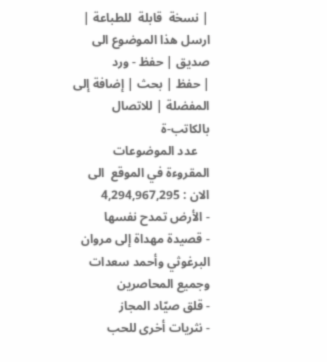| نسخة  قابلة  للطباعة | ارسل هذا الموضوع الى صديق | حفظ - ورد
| حفظ | بحث | إضافة إلى المفضلة | للاتصال بالكاتب-ة
    عدد الموضوعات  المقروءة في الموقع  الى الان : 4,294,967,295
- الأرض تمدح نفسها
- قصيدة مهداة إلى مروان البرغوثي وأحمد سعدات وجميع المحاصرين
- قلق صيّاد المجاز
- نثريات أخرى للحب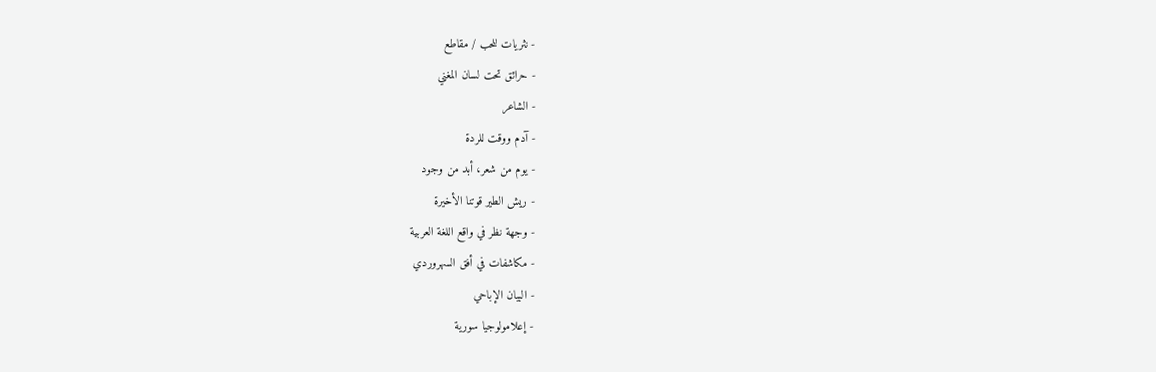- نثريات للحب / مقاطع
- حرائق تحت لسان المغني
- الشاعر
- آدم ووقت للردة
- يوم من شعر، أبد من وجود
- ريش الطير قوتنا الأخيرة
- وجهة نظر في واقع اللغة العربية
- مكاشفات في أفق السهروردي
- البيان الإباحي
- إعلامولوجيا سورية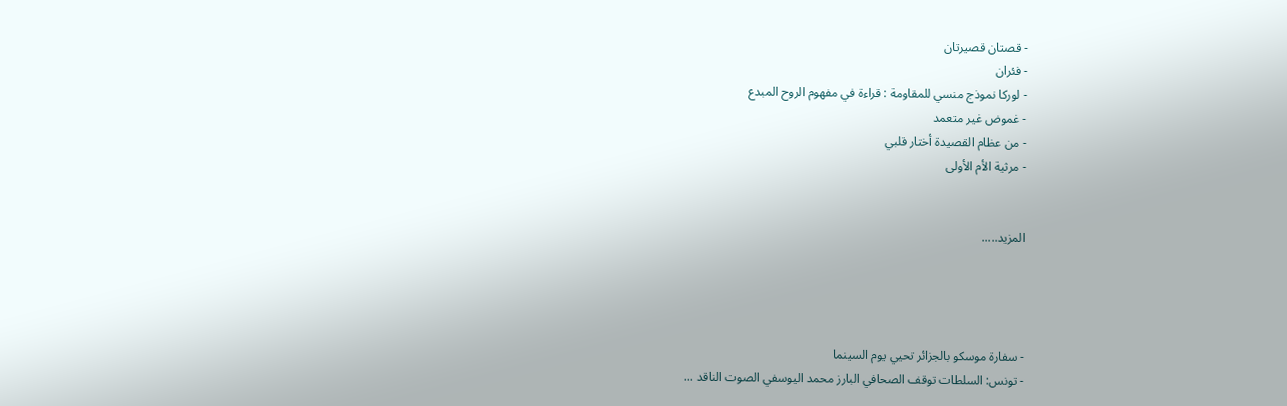- قصتان قصيرتان
- فئران
- لوركا نموذج منسي للمقاومة : قراءة في مفهوم الروح المبدع
- غموض غير متعمد
- من عظام القصيدة أختار قلبي
- مرثية الأم الأولى


المزيد.....




- سفارة موسكو بالجزائر تحيي يوم السينما
- تونس: السلطات توقف الصحافي البارز محمد اليوسفي الصوت الناقد ...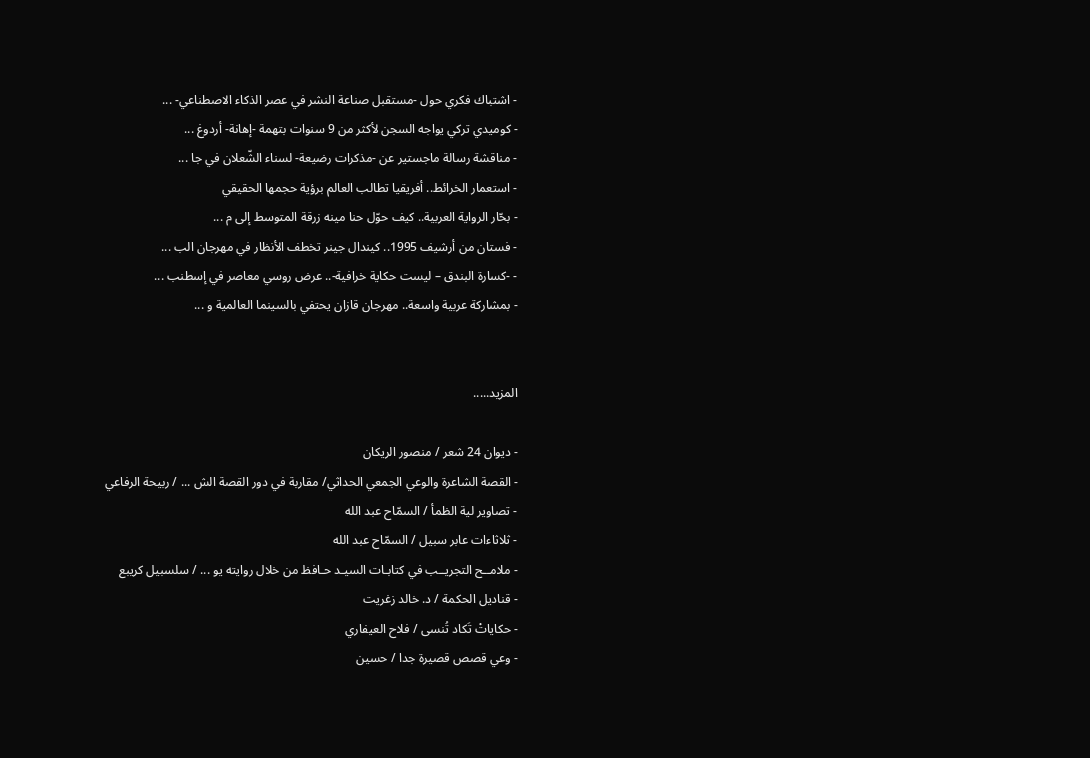- اشتباك فكري حول -مستقبل صناعة النشر في عصر الذكاء الاصطناعي- ...
- كوميدي تركي يواجه السجن لأكثر من 9 سنوات بتهمة -إهانة- أردوغ ...
- مناقشة رسالة ماجستير عن -مذكرات رضيعة- لسناء الشّعلان في جا ...
- استعمار الخرائط.. أفريقيا تطالب العالم برؤية حجمها الحقيقي
- بحّار الرواية العربية.. كيف حوّل حنا مينه زرقة المتوسط إلى م ...
- فستان من أرشيف 1995.. كيندال جينر تخطف الأنظار في مهرجان الب ...
- -كسارة البندق – ليست حكاية خرافية-.. عرض روسي معاصر في إسطنب ...
- بمشاركة عربية واسعة.. مهرجان قازان يحتفي بالسينما العالمية و ...


المزيد.....

- ديوان 24 شعر / منصور الريكان
- القصة الشاعرة والوعي الجمعي الحداثي/ مقاربة في دور القصة الش ... / ربيحة الرفاعي
- تصاوير لية الظمأ / السمّاح عبد الله
- ثلاثاءات عابر سبيل / السمّاح عبد الله
- ملامــح التجريــب في كتابـات السيـد حـافظ من خلال روايته يو ... / سلسبيل كريبع
- قناديل الحكمة / د. خالد زغريت
- حكاياتْ تَكاد تُنسى / فلاح العيفاري
- وعي قصص قصيرة جدا / حسين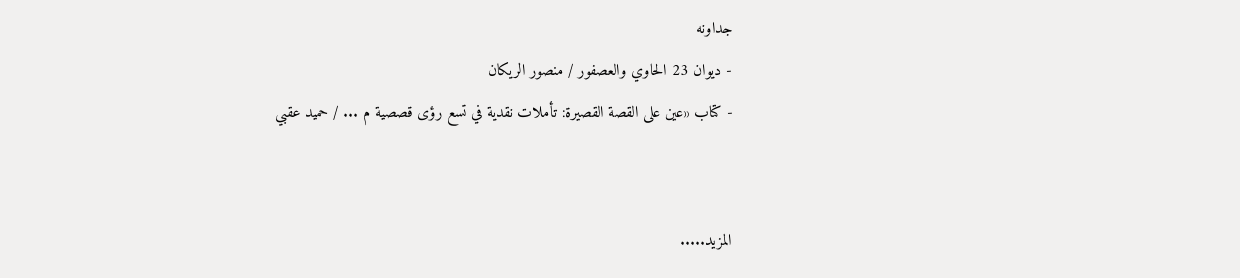جداونه
- ديوان 23 الحاوي والعصفور / منصور الريكان
- كتاب «عين على القصة القصيرة: تأملات نقدية في تسع رؤى قصصية م ... / حميد عقبي


المزيد.....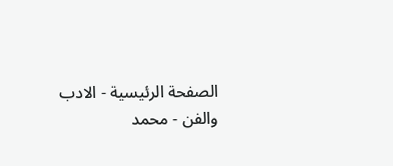الصفحة الرئيسية - الادب والفن - محمد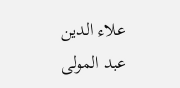علاء الدين عبد المولى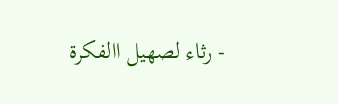- رثاء لصهيل االفكرة